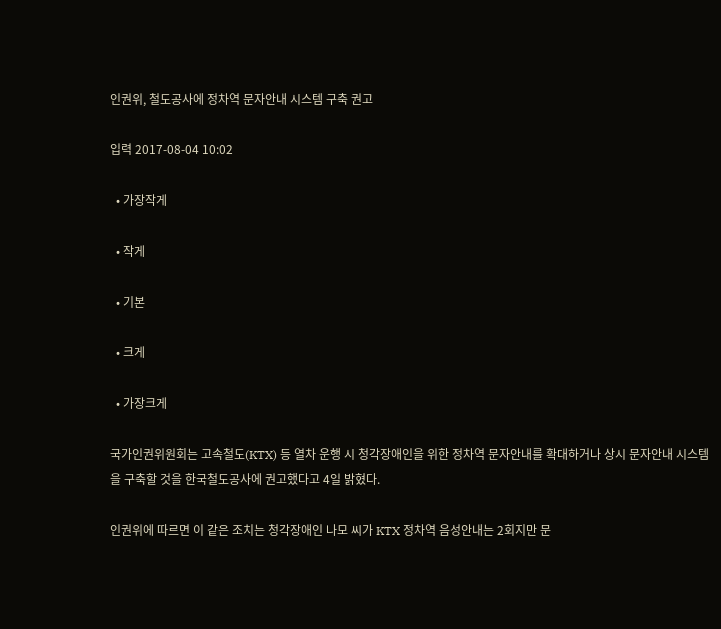인권위, 철도공사에 정차역 문자안내 시스템 구축 권고

입력 2017-08-04 10:02

  • 가장작게

  • 작게

  • 기본

  • 크게

  • 가장크게

국가인권위원회는 고속철도(KTX) 등 열차 운행 시 청각장애인을 위한 정차역 문자안내를 확대하거나 상시 문자안내 시스템을 구축할 것을 한국철도공사에 권고했다고 4일 밝혔다.

인권위에 따르면 이 같은 조치는 청각장애인 나모 씨가 KTX 정차역 음성안내는 2회지만 문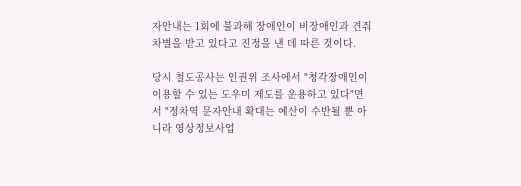자안내는 1회에 불과해 장애인이 비장애인과 견줘 차별을 받고 있다고 진정을 낸 데 따른 것이다.

당시 철도공사는 인권위 조사에서 "청각장애인이 이용할 수 있는 도우미 제도를 운용하고 있다"면서 "정차역 문자안내 확대는 예산이 수반될 뿐 아니라 영상정보사업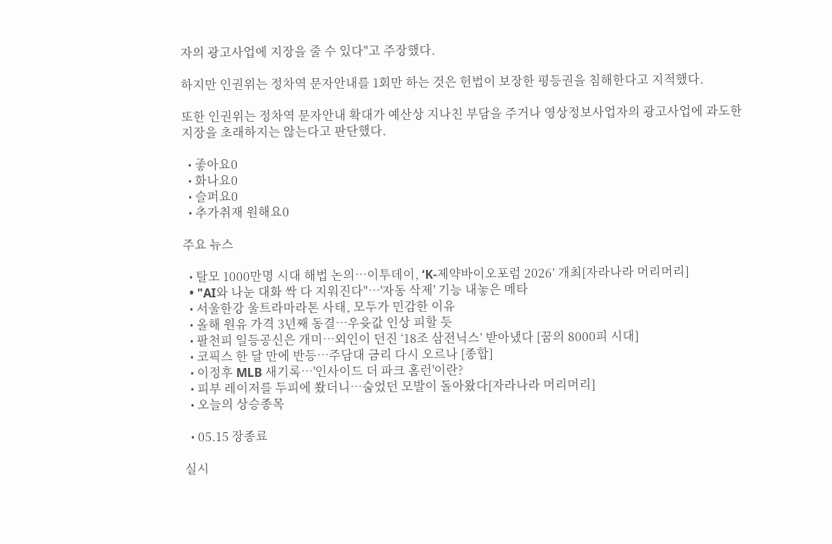자의 광고사업에 지장을 줄 수 있다"고 주장했다.

하지만 인권위는 정차역 문자안내를 1회만 하는 것은 헌법이 보장한 평등권을 침해한다고 지적했다.

또한 인권위는 정차역 문자안내 확대가 예산상 지나친 부담을 주거나 영상정보사업자의 광고사업에 과도한 지장을 초래하지는 않는다고 판단했다.

  • 좋아요0
  • 화나요0
  • 슬퍼요0
  • 추가취재 원해요0

주요 뉴스

  • 탈모 1000만명 시대 해법 논의…이투데이, ‘K-제약바이오포럼 2026’ 개최[자라나라 머리머리]
  • "AI와 나눈 대화 싹 다 지워진다"…'자동 삭제' 기능 내놓은 메타
  • 서울한강 울트라마라톤 사태, 모두가 민감한 이유
  • 올해 원유 가격 3년째 동결⋯우윳값 인상 피할 듯
  • 팔천피 일등공신은 개미⋯외인이 던진 ‘18조 삼전닉스’ 받아냈다 [꿈의 8000피 시대]
  • 코픽스 한 달 만에 반등⋯주담대 금리 다시 오르나 [종합]
  • 이정후 MLB 새기록…'인사이드 더 파크 홈런'이란?
  • 피부 레이저를 두피에 쐈더니…숨었던 모발이 돌아왔다[자라나라 머리머리]
  • 오늘의 상승종목

  • 05.15 장종료

실시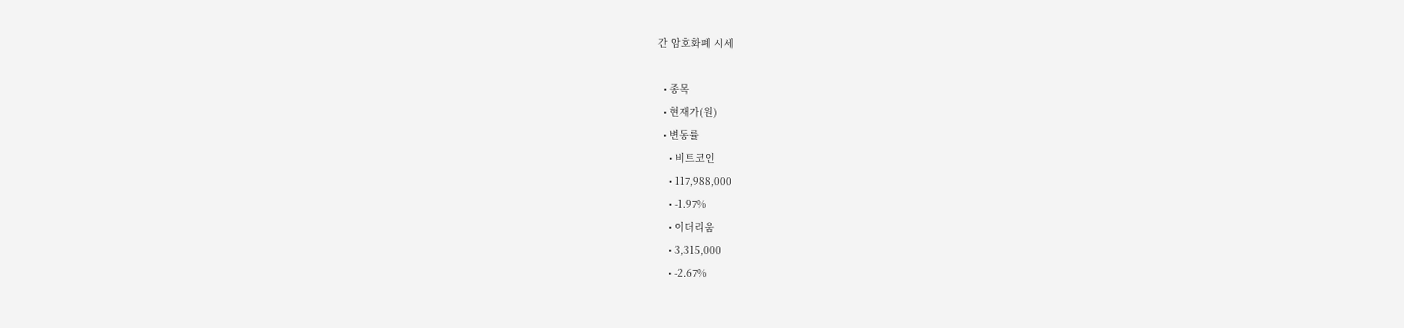간 암호화폐 시세

  • 종목
  • 현재가(원)
  • 변동률
    • 비트코인
    • 117,988,000
    • -1.97%
    • 이더리움
    • 3,315,000
    • -2.67%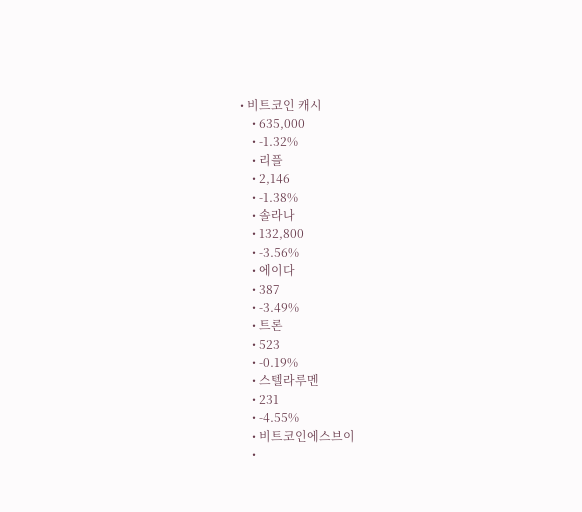• 비트코인 캐시
    • 635,000
    • -1.32%
    • 리플
    • 2,146
    • -1.38%
    • 솔라나
    • 132,800
    • -3.56%
    • 에이다
    • 387
    • -3.49%
    • 트론
    • 523
    • -0.19%
    • 스텔라루멘
    • 231
    • -4.55%
    • 비트코인에스브이
    •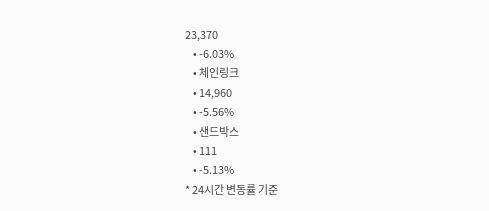23,370
    • -6.03%
    • 체인링크
    • 14,960
    • -5.56%
    • 샌드박스
    • 111
    • -5.13%
* 24시간 변동률 기준